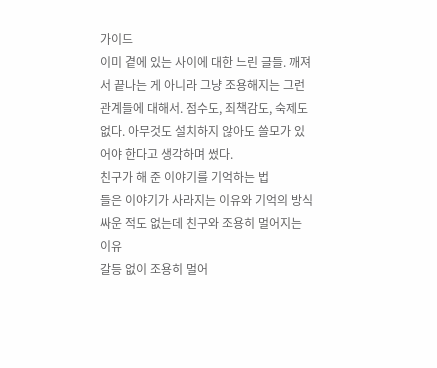가이드
이미 곁에 있는 사이에 대한 느린 글들. 깨져서 끝나는 게 아니라 그냥 조용해지는 그런 관계들에 대해서. 점수도, 죄책감도, 숙제도 없다. 아무것도 설치하지 않아도 쓸모가 있어야 한다고 생각하며 썼다.
친구가 해 준 이야기를 기억하는 법
들은 이야기가 사라지는 이유와 기억의 방식
싸운 적도 없는데 친구와 조용히 멀어지는 이유
갈등 없이 조용히 멀어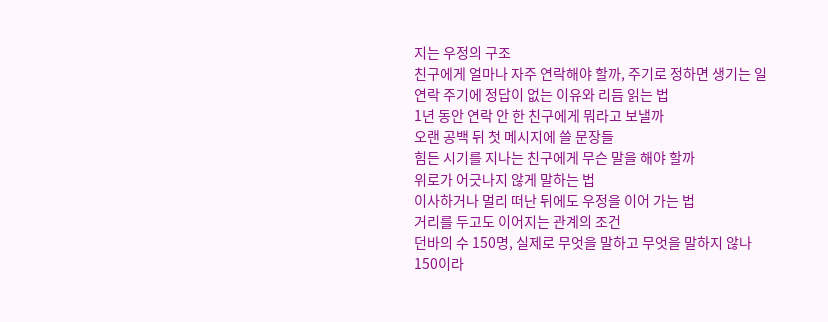지는 우정의 구조
친구에게 얼마나 자주 연락해야 할까, 주기로 정하면 생기는 일
연락 주기에 정답이 없는 이유와 리듬 읽는 법
1년 동안 연락 안 한 친구에게 뭐라고 보낼까
오랜 공백 뒤 첫 메시지에 쓸 문장들
힘든 시기를 지나는 친구에게 무슨 말을 해야 할까
위로가 어긋나지 않게 말하는 법
이사하거나 멀리 떠난 뒤에도 우정을 이어 가는 법
거리를 두고도 이어지는 관계의 조건
던바의 수 150명, 실제로 무엇을 말하고 무엇을 말하지 않나
150이라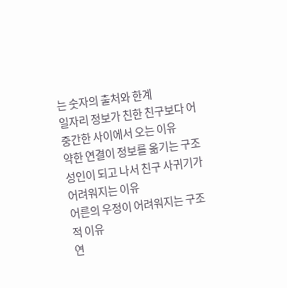는 숫자의 출처와 한계
일자리 정보가 친한 친구보다 어중간한 사이에서 오는 이유
약한 연결이 정보를 옮기는 구조
성인이 되고 나서 친구 사귀기가 어려워지는 이유
어른의 우정이 어려워지는 구조적 이유
연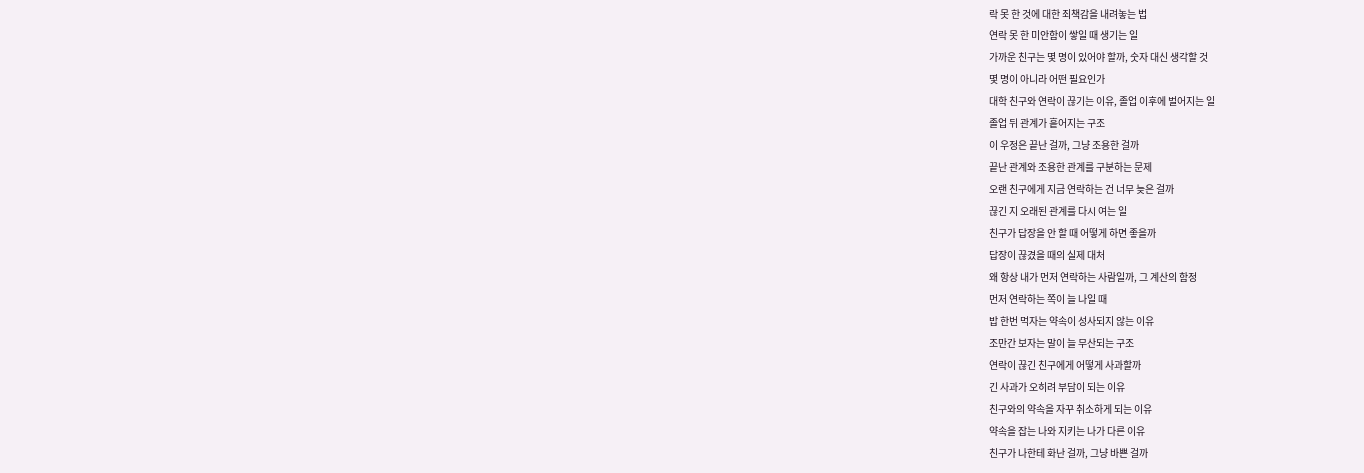락 못 한 것에 대한 죄책감을 내려놓는 법
연락 못 한 미안함이 쌓일 때 생기는 일
가까운 친구는 몇 명이 있어야 할까, 숫자 대신 생각할 것
몇 명이 아니라 어떤 필요인가
대학 친구와 연락이 끊기는 이유, 졸업 이후에 벌어지는 일
졸업 뒤 관계가 흩어지는 구조
이 우정은 끝난 걸까, 그냥 조용한 걸까
끝난 관계와 조용한 관계를 구분하는 문제
오랜 친구에게 지금 연락하는 건 너무 늦은 걸까
끊긴 지 오래된 관계를 다시 여는 일
친구가 답장을 안 할 때 어떻게 하면 좋을까
답장이 끊겼을 때의 실제 대처
왜 항상 내가 먼저 연락하는 사람일까, 그 계산의 함정
먼저 연락하는 쪽이 늘 나일 때
밥 한번 먹자는 약속이 성사되지 않는 이유
조만간 보자는 말이 늘 무산되는 구조
연락이 끊긴 친구에게 어떻게 사과할까
긴 사과가 오히려 부담이 되는 이유
친구와의 약속을 자꾸 취소하게 되는 이유
약속을 잡는 나와 지키는 나가 다른 이유
친구가 나한테 화난 걸까, 그냥 바쁜 걸까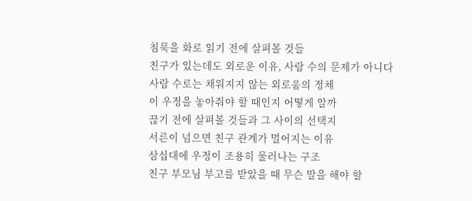침묵을 화로 읽기 전에 살펴볼 것들
친구가 있는데도 외로운 이유, 사람 수의 문제가 아니다
사람 수로는 채워지지 않는 외로움의 정체
이 우정을 놓아줘야 할 때인지 어떻게 알까
끊기 전에 살펴볼 것들과 그 사이의 선택지
서른이 넘으면 친구 관계가 멀어지는 이유
삼십대에 우정이 조용히 물러나는 구조
친구 부모님 부고를 받았을 때 무슨 말을 해야 할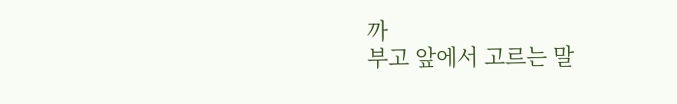까
부고 앞에서 고르는 말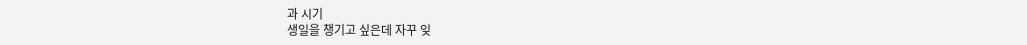과 시기
생일을 챙기고 싶은데 자꾸 잊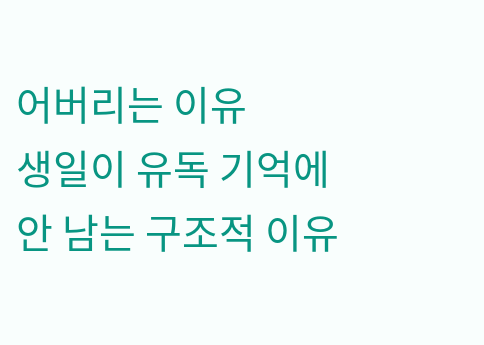어버리는 이유
생일이 유독 기억에 안 남는 구조적 이유